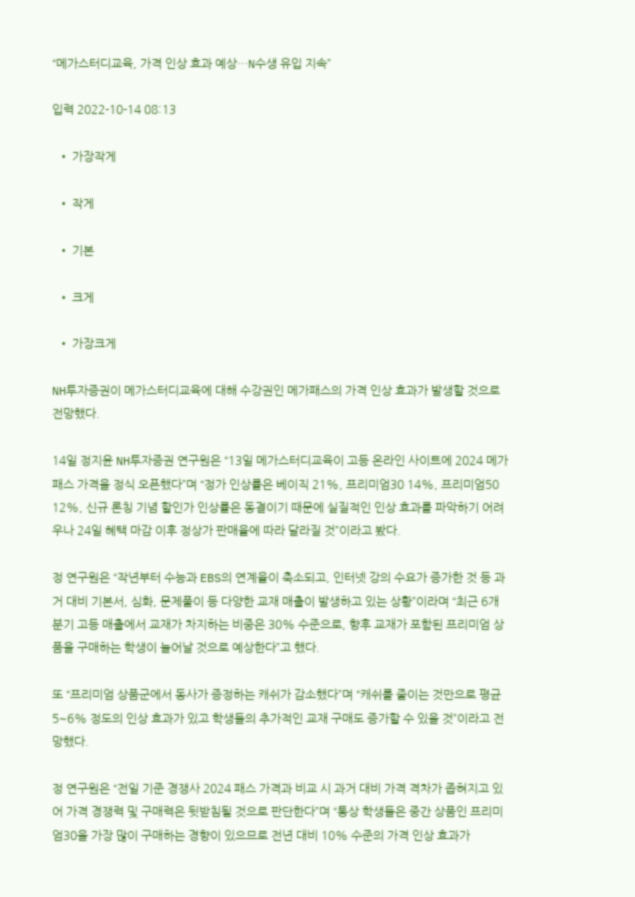“메가스터디교육, 가격 인상 효과 예상…N수생 유입 지속”

입력 2022-10-14 08:13

  • 가장작게

  • 작게

  • 기본

  • 크게

  • 가장크게

NH투자증권이 메가스터디교육에 대해 수강권인 메가패스의 가격 인상 효과가 발생할 것으로 전망했다.

14일 정지윤 NH투자증권 연구원은 “13일 메가스터디교육이 고등 온라인 사이트에 2024 메가패스 가격을 정식 오픈했다”며 “정가 인상률은 베이직 21%, 프리미엄30 14%, 프리미엄50 12%, 신규 론칭 기념 할인가 인상률은 동결이기 때문에 실질적인 인상 효과를 파악하기 어려우나 24일 혜택 마감 이후 정상가 판매율에 따라 달라질 것”이라고 봤다.

정 연구원은 “작년부터 수능과 EBS의 연계율이 축소되고, 인터넷 강의 수요가 증가한 것 등 과거 대비 기본서, 심화, 문제풀이 등 다양한 교재 매출이 발생하고 있는 상황”이라며 “최근 6개 분기 고등 매출에서 교재가 차지하는 비중은 30% 수준으로, 향후 교재가 포함된 프리미엄 상품을 구매하는 학생이 늘어날 것으로 예상한다”고 했다.

또 “프리미엄 상품군에서 동사가 증정하는 캐쉬가 감소했다”며 “캐쉬를 줄이는 것만으로 평균 5~6% 정도의 인상 효과가 있고 학생들의 추가적인 교재 구매도 증가할 수 있을 것”이라고 전망했다.

정 연구원은 “전일 기준 경쟁사 2024 패스 가격과 비교 시 과거 대비 가격 격차가 좁혀지고 있어 가격 경쟁력 및 구매력은 뒷받침될 것으로 판단한다”며 “통상 학생들은 중간 상품인 프리미엄30을 가장 많이 구매하는 경향이 있으므로 전년 대비 10% 수준의 가격 인상 효과가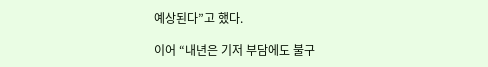예상된다”고 했다.

이어 “내년은 기저 부담에도 불구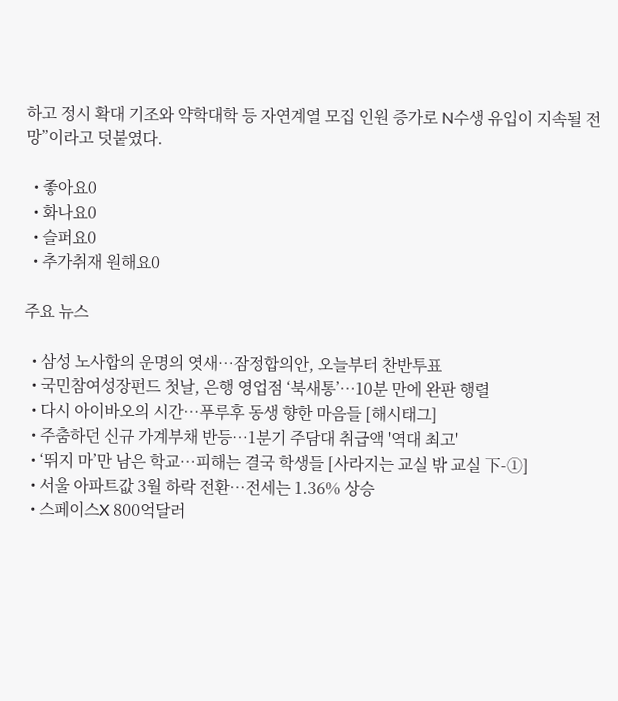하고 정시 확대 기조와 약학대학 등 자연계열 모집 인원 증가로 N수생 유입이 지속될 전망”이라고 덧붙였다.

  • 좋아요0
  • 화나요0
  • 슬퍼요0
  • 추가취재 원해요0

주요 뉴스

  • 삼성 노사합의 운명의 엿새⋯잠정합의안, 오늘부터 찬반투표
  • 국민참여성장펀드 첫날, 은행 영업점 ‘북새통’⋯10분 만에 완판 행렬
  • 다시 아이바오의 시간…푸루후 동생 향한 마음들 [해시태그]
  • 주춤하던 신규 가계부채 반등⋯1분기 주담대 취급액 '역대 최고'
  • ‘뛰지 마’만 남은 학교…피해는 결국 학생들 [사라지는 교실 밖 교실 下-①]
  • 서울 아파트값 3월 하락 전환⋯전세는 1.36% 상승
  • 스페이스X 800억달러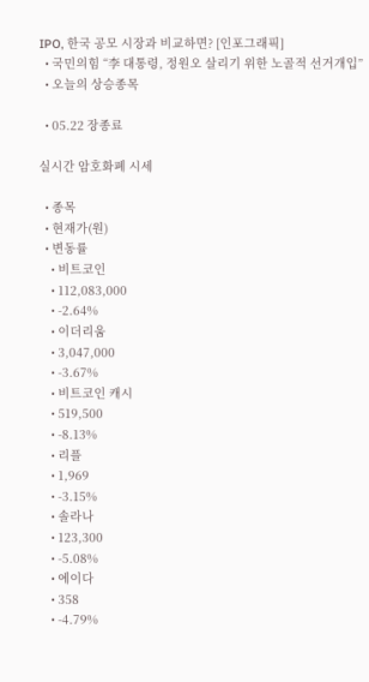IPO, 한국 공모 시장과 비교하면? [인포그래픽]
  • 국민의힘 “李 대통령, 정원오 살리기 위한 노골적 선거개입”
  • 오늘의 상승종목

  • 05.22 장종료

실시간 암호화폐 시세

  • 종목
  • 현재가(원)
  • 변동률
    • 비트코인
    • 112,083,000
    • -2.64%
    • 이더리움
    • 3,047,000
    • -3.67%
    • 비트코인 캐시
    • 519,500
    • -8.13%
    • 리플
    • 1,969
    • -3.15%
    • 솔라나
    • 123,300
    • -5.08%
    • 에이다
    • 358
    • -4.79%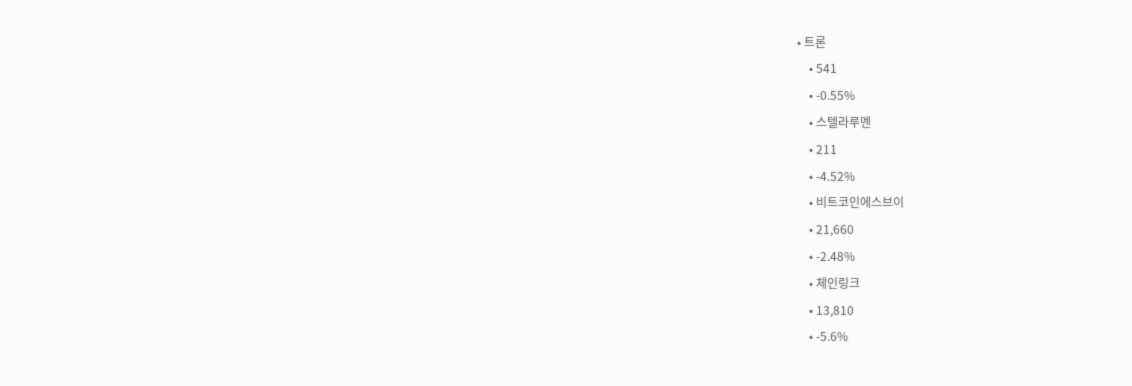• 트론
    • 541
    • -0.55%
    • 스텔라루멘
    • 211
    • -4.52%
    • 비트코인에스브이
    • 21,660
    • -2.48%
    • 체인링크
    • 13,810
    • -5.6%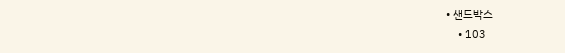• 샌드박스
    • 103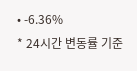• -6.36%
* 24시간 변동률 기준